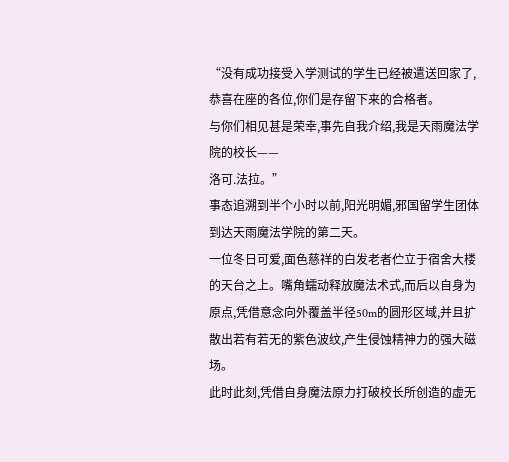“没有成功接受入学测试的学生已经被遣送回家了,恭喜在座的各位,你们是存留下来的合格者。
与你们相见甚是荣幸,事先自我介绍,我是天雨魔法学院的校长——
洛可.法拉。”
事态追溯到半个小时以前,阳光明媚,邪国留学生团体到达天雨魔法学院的第二天。
一位冬日可爱,面色慈祥的白发老者伫立于宿舍大楼的天台之上。嘴角蠕动释放魔法术式,而后以自身为原点,凭借意念向外覆盖半径50m的圆形区域,并且扩散出若有若无的紫色波纹,产生侵蚀精神力的强大磁场。
此时此刻,凭借自身魔法原力打破校长所创造的虚无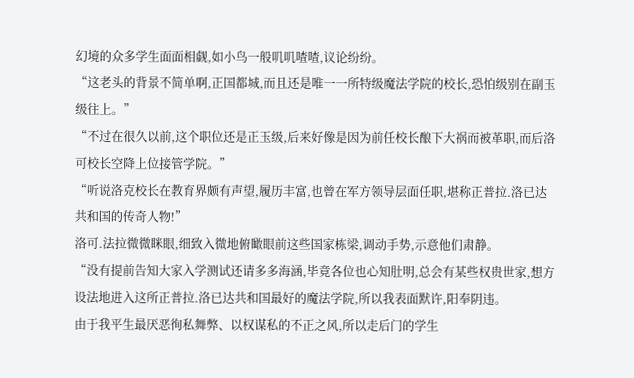幻境的众多学生面面相觑,如小鸟一般叽叽喳喳,议论纷纷。
“这老头的背景不简单啊,正国都城,而且还是唯一一所特级魔法学院的校长,恐怕级别在副玉级往上。”
“不过在很久以前,这个职位还是正玉级,后来好像是因为前任校长酿下大祸而被革职,而后洛可校长空降上位接管学院。”
“听说洛克校长在教育界颇有声望,履历丰富,也曾在军方领导层面任职,堪称正普拉.洛已达共和国的传奇人物!”
洛可.法拉微微眯眼,细致入微地俯瞰眼前这些国家栋梁,调动手势,示意他们肃静。
“没有提前告知大家入学测试还请多多海涵,毕竟各位也心知肚明,总会有某些权贵世家,想方设法地进入这所正普拉.洛已达共和国最好的魔法学院,所以我表面默许,阳奉阴违。
由于我平生最厌恶徇私舞弊、以权谋私的不正之风,所以走后门的学生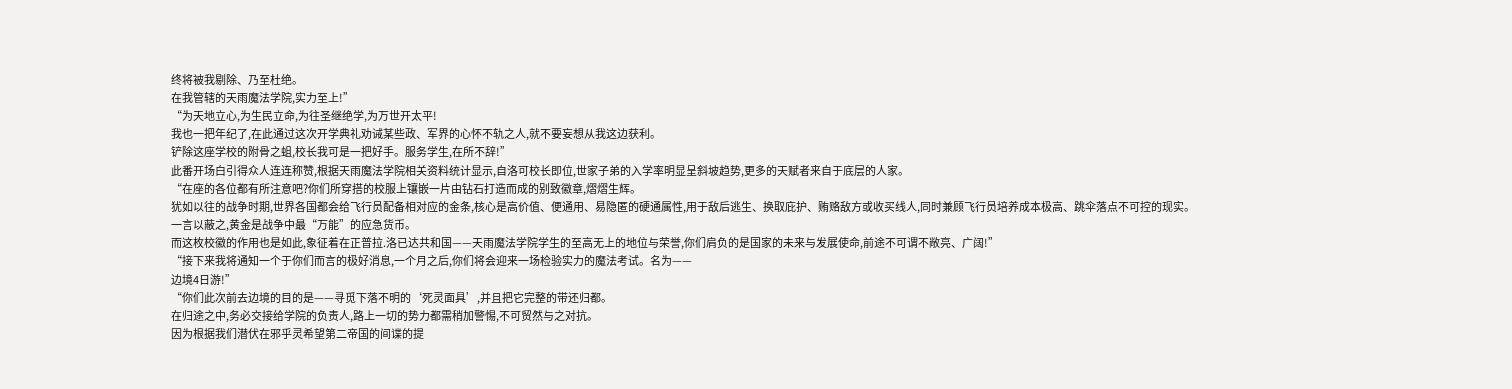终将被我剔除、乃至杜绝。
在我管辖的天雨魔法学院,实力至上!”
“为天地立心,为生民立命,为往圣继绝学,为万世开太平!
我也一把年纪了,在此通过这次开学典礼劝诫某些政、军界的心怀不轨之人,就不要妄想从我这边获利。
铲除这座学校的附骨之蛆,校长我可是一把好手。服务学生,在所不辞!”
此番开场白引得众人连连称赞,根据天雨魔法学院相关资料统计显示,自洛可校长即位,世家子弟的入学率明显呈斜坡趋势,更多的天赋者来自于底层的人家。
“在座的各位都有所注意吧?你们所穿搭的校服上镶嵌一片由钻石打造而成的别致徽章,熠熠生辉。
犹如以往的战争时期,世界各国都会给飞行员配备相对应的金条,核心是高价值、便通用、易隐匿的硬通属性,用于敌后逃生、换取庇护、贿赂敌方或收买线人,同时兼顾飞行员培养成本极高、跳伞落点不可控的现实。
一言以蔽之,黄金是战争中最“万能”的应急货币。
而这枚校徽的作用也是如此,象征着在正普拉.洛已达共和国——天雨魔法学院学生的至高无上的地位与荣誉,你们肩负的是国家的未来与发展使命,前途不可谓不敞亮、广阔!”
“接下来我将通知一个于你们而言的极好消息,一个月之后,你们将会迎来一场检验实力的魔法考试。名为——
边境4日游!”
“你们此次前去边境的目的是——寻觅下落不明的‘死灵面具’,并且把它完整的带还归都。
在归途之中,务必交接给学院的负责人,路上一切的势力都需稍加警惕,不可贸然与之对抗。
因为根据我们潜伏在邪乎灵希望第二帝国的间谍的提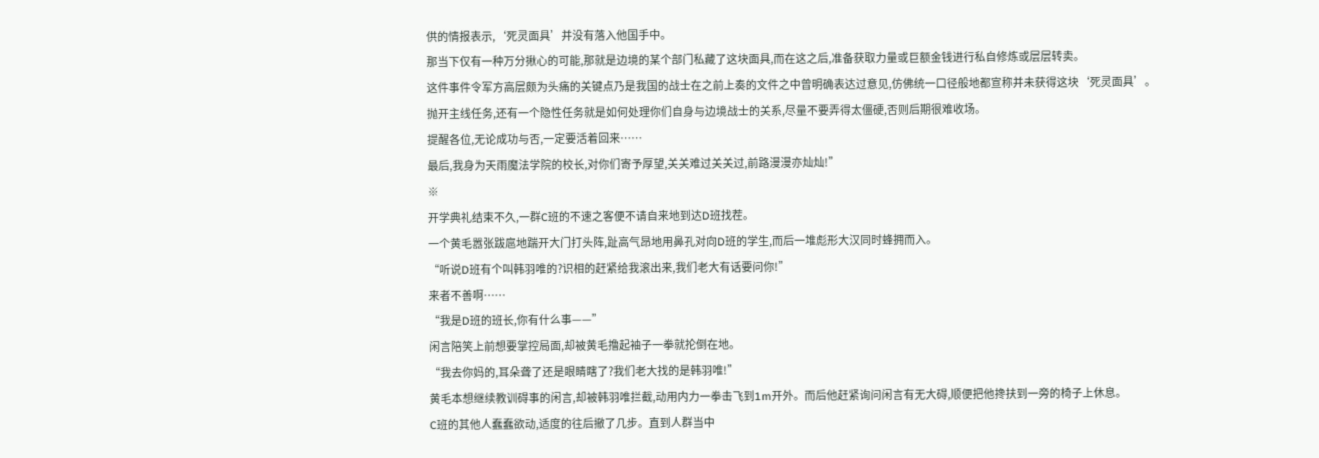供的情报表示,‘死灵面具’并没有落入他国手中。
那当下仅有一种万分揪心的可能,那就是边境的某个部门私藏了这块面具,而在这之后,准备获取力量或巨额金钱进行私自修炼或层层转卖。
这件事件令军方高层颇为头痛的关键点乃是我国的战士在之前上奏的文件之中曾明确表达过意见,仿佛统一口径般地都宣称并未获得这块‘死灵面具’。
抛开主线任务,还有一个隐性任务就是如何处理你们自身与边境战士的关系,尽量不要弄得太僵硬,否则后期很难收场。
提醒各位,无论成功与否,一定要活着回来……
最后,我身为天雨魔法学院的校长,对你们寄予厚望,关关难过关关过,前路漫漫亦灿灿!”
※
开学典礼结束不久,一群C班的不速之客便不请自来地到达D班找茬。
一个黄毛嚣张跋扈地踹开大门打头阵,趾高气昂地用鼻孔对向D班的学生,而后一堆彪形大汉同时蜂拥而入。
“听说D班有个叫韩羽唯的?识相的赶紧给我滚出来,我们老大有话要问你!”
来者不善啊……
“我是D班的班长,你有什么事——”
闲言陪笑上前想要掌控局面,却被黄毛撸起袖子一拳就抡倒在地。
“我去你妈的,耳朵聋了还是眼睛瞎了?我们老大找的是韩羽唯!”
黄毛本想继续教训碍事的闲言,却被韩羽唯拦截,动用内力一拳击飞到1m开外。而后他赶紧询问闲言有无大碍,顺便把他搀扶到一旁的椅子上休息。
C班的其他人蠢蠢欲动,适度的往后撤了几步。直到人群当中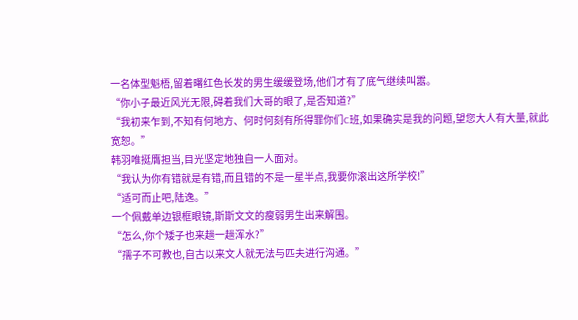一名体型魁梧,留着曙红色长发的男生缓缓登场,他们才有了底气继续叫嚣。
“你小子最近风光无限,碍着我们大哥的眼了,是否知道?”
“我初来乍到,不知有何地方、何时何刻有所得罪你们C班,如果确实是我的问题,望您大人有大量,就此宽恕。”
韩羽唯挺膺担当,目光坚定地独自一人面对。
“我认为你有错就是有错,而且错的不是一星半点,我要你滚出这所学校!”
“适可而止吧,陆逸。”
一个佩戴单边银框眼镜,斯斯文文的瘦弱男生出来解围。
“怎么,你个矮子也来趟一趟浑水?”
“孺子不可教也,自古以来文人就无法与匹夫进行沟通。”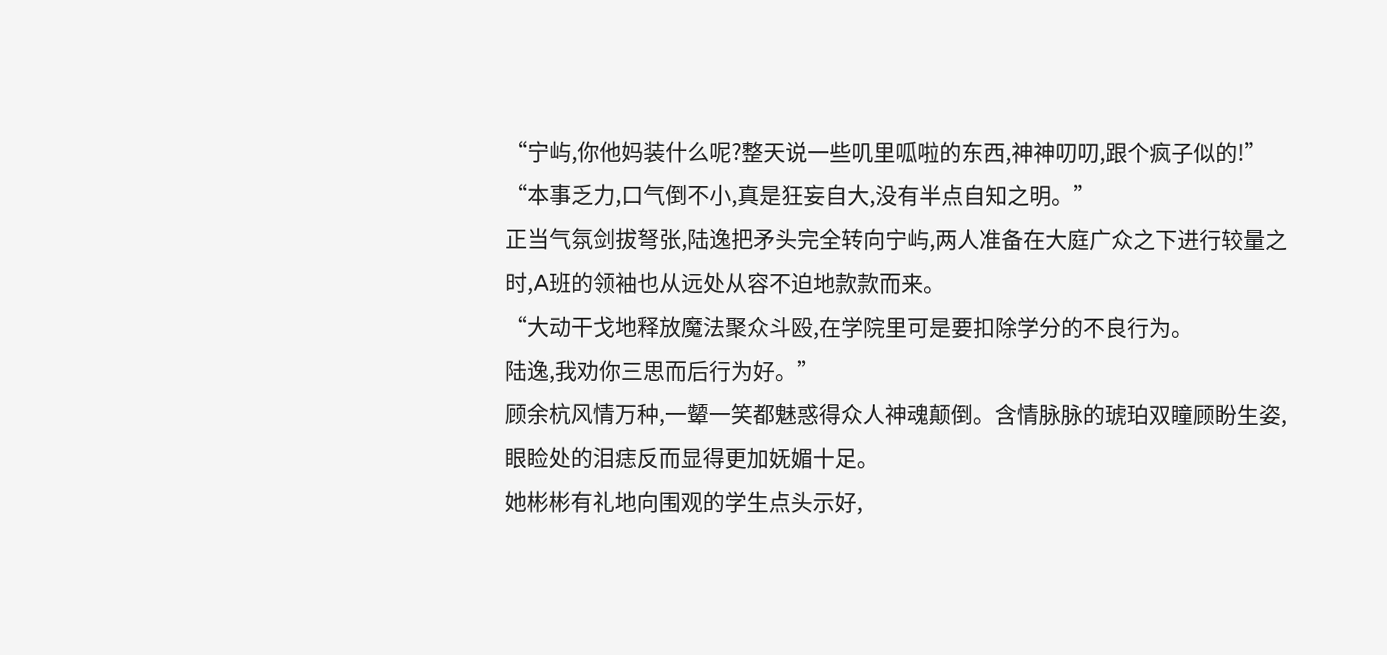“宁屿,你他妈装什么呢?整天说一些叽里呱啦的东西,神神叨叨,跟个疯子似的!”
“本事乏力,口气倒不小,真是狂妄自大,没有半点自知之明。”
正当气氛剑拔弩张,陆逸把矛头完全转向宁屿,两人准备在大庭广众之下进行较量之时,A班的领袖也从远处从容不迫地款款而来。
“大动干戈地释放魔法聚众斗殴,在学院里可是要扣除学分的不良行为。
陆逸,我劝你三思而后行为好。”
顾余杭风情万种,一颦一笑都魅惑得众人神魂颠倒。含情脉脉的琥珀双瞳顾盼生姿,眼睑处的泪痣反而显得更加妩媚十足。
她彬彬有礼地向围观的学生点头示好,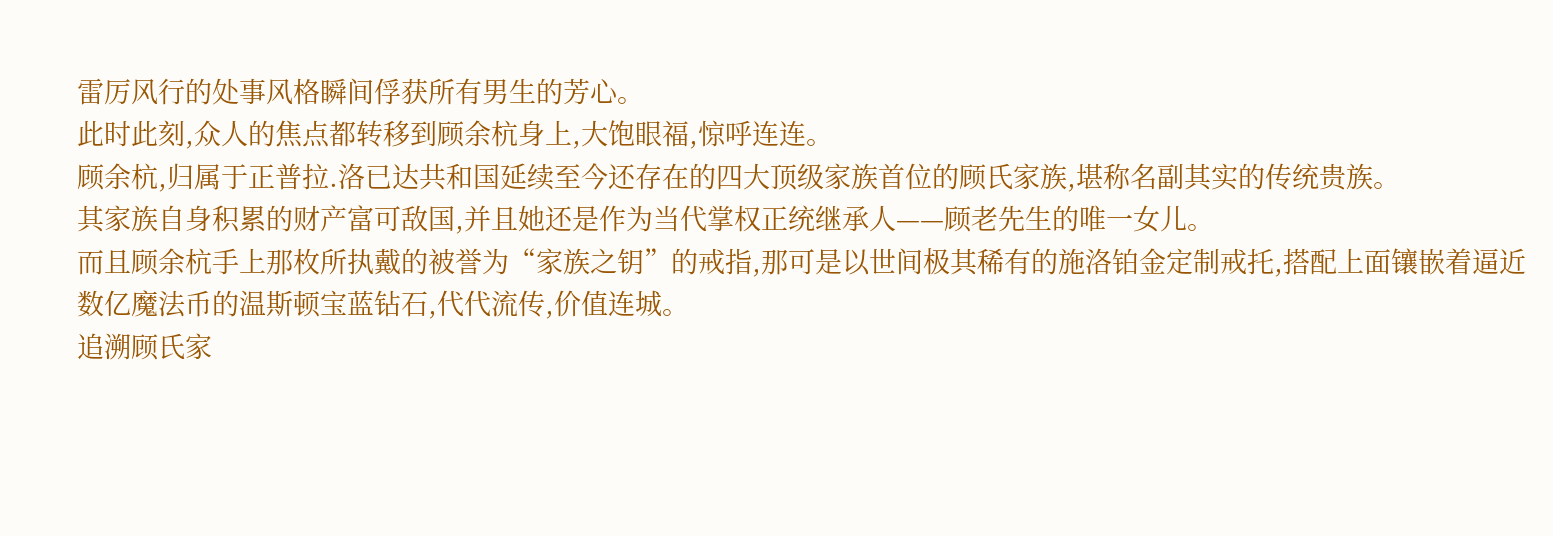雷厉风行的处事风格瞬间俘获所有男生的芳心。
此时此刻,众人的焦点都转移到顾余杭身上,大饱眼福,惊呼连连。
顾余杭,归属于正普拉.洛已达共和国延续至今还存在的四大顶级家族首位的顾氏家族,堪称名副其实的传统贵族。
其家族自身积累的财产富可敌国,并且她还是作为当代掌权正统继承人——顾老先生的唯一女儿。
而且顾余杭手上那枚所执戴的被誉为“家族之钥”的戒指,那可是以世间极其稀有的施洛铂金定制戒托,搭配上面镶嵌着逼近数亿魔法币的温斯顿宝蓝钻石,代代流传,价值连城。
追溯顾氏家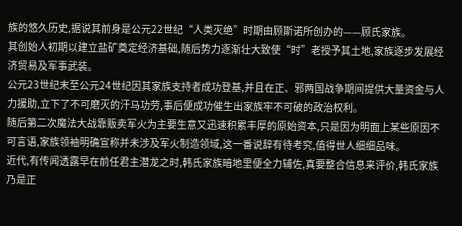族的悠久历史,据说其前身是公元22世纪“人类灭绝”时期由顾斯诺所创办的——顾氏家族。
其创始人初期以建立盐矿奠定经济基础,随后势力逐渐壮大致使“时”老授予其土地,家族逐步发展经济贸易及军事武装。
公元23世纪末至公元24世纪因其家族支持者成功登基,并且在正、邪两国战争期间提供大量资金与人力援助,立下了不可磨灭的汗马功劳,事后便成功催生出家族牢不可破的政治权利。
随后第二次魔法大战靠贩卖军火为主要生意又迅速积累丰厚的原始资本,只是因为明面上某些原因不可言语,家族领袖明确宣称并未涉及军火制造领域,这一番说辞有待考究,值得世人细细品味。
近代,有传闻透露早在前任君主潜龙之时,韩氏家族暗地里便全力辅佐,真要整合信息来评价,韩氏家族乃是正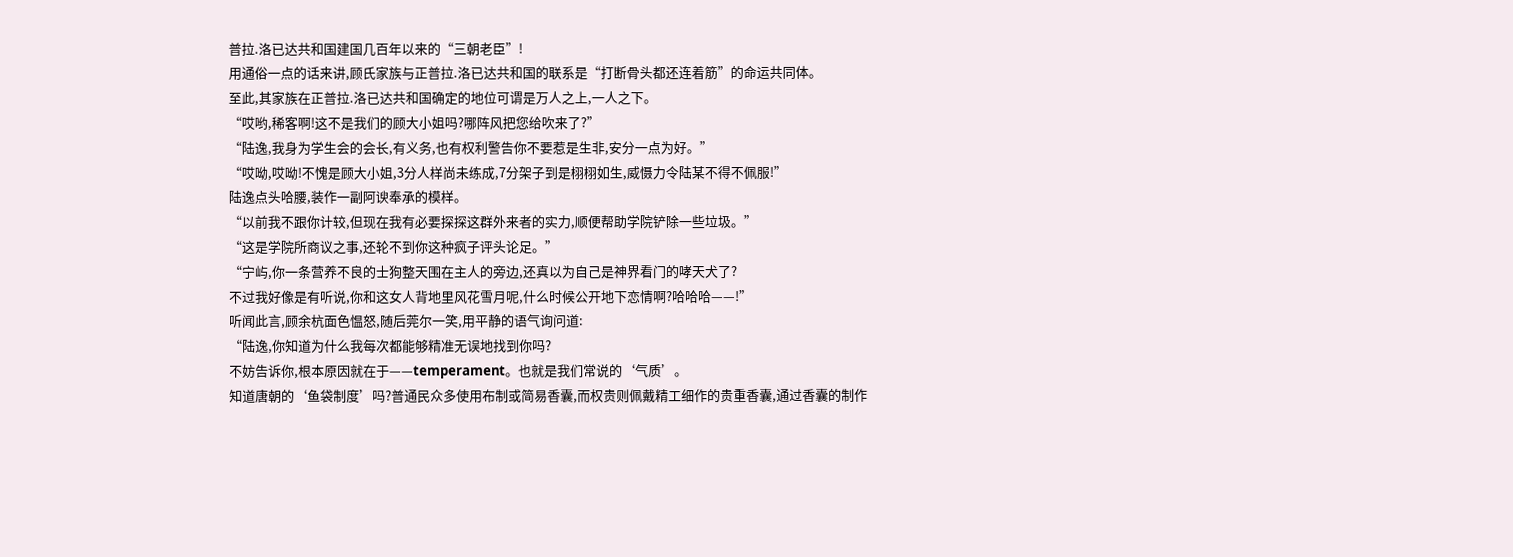普拉.洛已达共和国建国几百年以来的“三朝老臣”!
用通俗一点的话来讲,顾氏家族与正普拉.洛已达共和国的联系是“打断骨头都还连着筋”的命运共同体。
至此,其家族在正普拉.洛已达共和国确定的地位可谓是万人之上,一人之下。
“哎哟,稀客啊!这不是我们的顾大小姐吗?哪阵风把您给吹来了?”
“陆逸,我身为学生会的会长,有义务,也有权利警告你不要惹是生非,安分一点为好。”
“哎呦,哎呦!不愧是顾大小姐,3分人样尚未练成,7分架子到是栩栩如生,威慑力令陆某不得不佩服!”
陆逸点头哈腰,装作一副阿谀奉承的模样。
“以前我不跟你计较,但现在我有必要探探这群外来者的实力,顺便帮助学院铲除一些垃圾。”
“这是学院所商议之事,还轮不到你这种疯子评头论足。”
“宁屿,你一条营养不良的士狗整天围在主人的旁边,还真以为自己是神界看门的哮天犬了?
不过我好像是有听说,你和这女人背地里风花雪月呢,什么时候公开地下恋情啊?哈哈哈——!”
听闻此言,顾余杭面色愠怒,随后莞尔一笑,用平静的语气询问道:
“陆逸,你知道为什么我每次都能够精准无误地找到你吗?
不妨告诉你,根本原因就在于——temperament。也就是我们常说的‘气质’。
知道唐朝的‘鱼袋制度’吗?普通民众多使用布制或简易香囊,而权贵则佩戴精工细作的贵重香囊,通过香囊的制作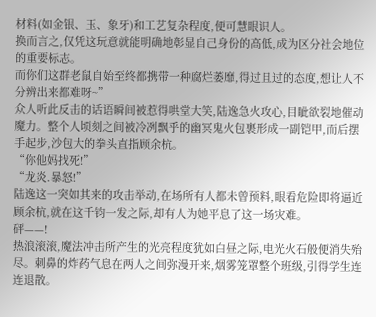材料(如金银、玉、象牙)和工艺复杂程度,便可慧眼识人。
换而言之,仅凭这玩意就能明确地彰显自己身份的高低,成为区分社会地位的重要标志。
而你们这群老鼠自始至终都携带一种腐烂萎靡,得过且过的态度,想让人不分辨出来都难呀~”
众人听此反击的话语瞬间被惹得哄堂大笑,陆逸急火攻心,目眦欲裂地催动魔力。整个人顷刻之间被冷冽飘乎的幽冥鬼火包裹形成一副铠甲,而后摆手起步,沙包大的拳头直指顾余杭。
“你他妈找死!”
“龙炎.暴怒!”
陆逸这一突如其来的攻击举动,在场所有人都未曾预料,眼看危险即将逼近顾余杭,就在这千钧一发之际,却有人为她平息了这一场灾难。
砰——!
热浪滚滚,魔法冲击所产生的光亮程度犹如白昼之际,电光火石般便消失殆尽。刺鼻的炸药气息在两人之间弥漫开来,烟雾笼罩整个班级,引得学生连连退散。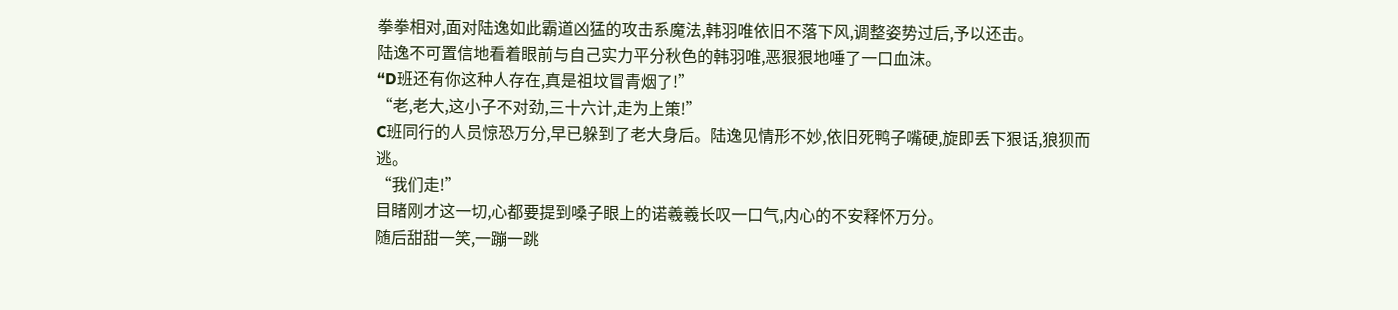拳拳相对,面对陆逸如此霸道凶猛的攻击系魔法,韩羽唯依旧不落下风,调整姿势过后,予以还击。
陆逸不可置信地看着眼前与自己实力平分秋色的韩羽唯,恶狠狠地唾了一口血沫。
“D班还有你这种人存在,真是祖坟冒青烟了!”
“老,老大,这小子不对劲,三十六计,走为上策!”
C班同行的人员惊恐万分,早已躲到了老大身后。陆逸见情形不妙,依旧死鸭子嘴硬,旋即丢下狠话,狼狈而逃。
“我们走!”
目睹刚才这一切,心都要提到嗓子眼上的诺羲羲长叹一口气,内心的不安释怀万分。
随后甜甜一笑,一蹦一跳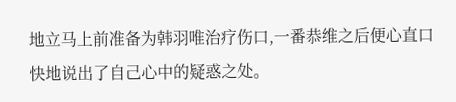地立马上前准备为韩羽唯治疗伤口,一番恭维之后便心直口快地说出了自己心中的疑惑之处。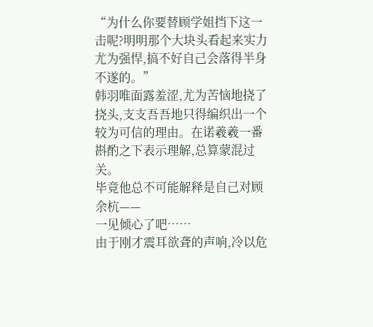“为什么你要替顾学姐挡下这一击呢?明明那个大块头看起来实力尤为强悍,搞不好自己会落得半身不遂的。”
韩羽唯面露羞涩,尤为苦恼地挠了挠头,支支吾吾地只得编织出一个较为可信的理由。在诺羲羲一番斟酌之下表示理解,总算蒙混过关。
毕竟他总不可能解释是自己对顾余杭——
一见倾心了吧……
由于刚才震耳欲聋的声响,冷以危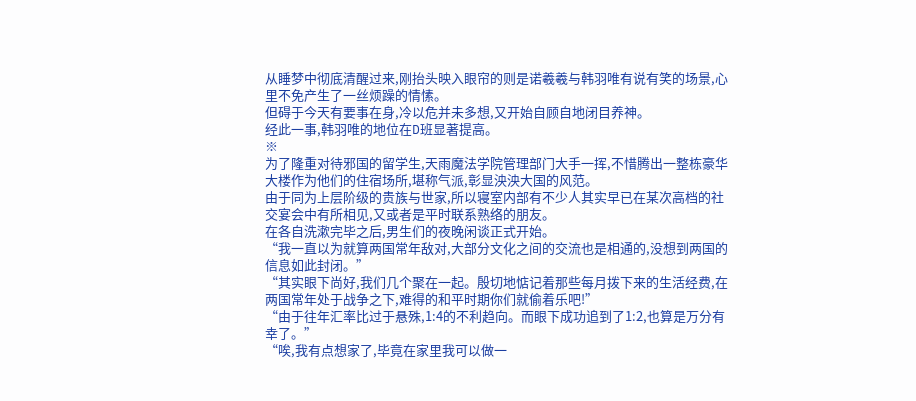从睡梦中彻底清醒过来,刚抬头映入眼帘的则是诺羲羲与韩羽唯有说有笑的场景,心里不免产生了一丝烦躁的情愫。
但碍于今天有要事在身,冷以危并未多想,又开始自顾自地闭目养神。
经此一事,韩羽唯的地位在D班显著提高。
※
为了隆重对待邪国的留学生,天雨魔法学院管理部门大手一挥,不惜腾出一整栋豪华大楼作为他们的住宿场所,堪称气派,彰显泱泱大国的风范。
由于同为上层阶级的贵族与世家,所以寝室内部有不少人其实早已在某次高档的社交宴会中有所相见,又或者是平时联系熟络的朋友。
在各自洗漱完毕之后,男生们的夜晚闲谈正式开始。
“我一直以为就算两国常年敌对,大部分文化之间的交流也是相通的,没想到两国的信息如此封闭。”
“其实眼下尚好,我们几个聚在一起。殷切地惦记着那些每月拨下来的生活经费,在两国常年处于战争之下,难得的和平时期你们就偷着乐吧!”
“由于往年汇率比过于悬殊,1:4的不利趋向。而眼下成功追到了1:2,也算是万分有幸了。”
“唉,我有点想家了,毕竟在家里我可以做一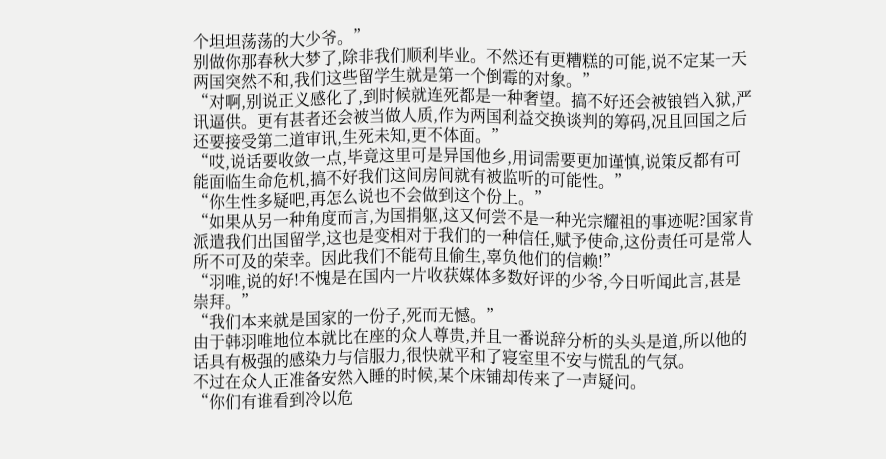个坦坦荡荡的大少爷。”
别做你那春秋大梦了,除非我们顺利毕业。不然还有更糟糕的可能,说不定某一天两国突然不和,我们这些留学生就是第一个倒霉的对象。”
“对啊,别说正义感化了,到时候就连死都是一种奢望。搞不好还会被锒铛入狱,严讯逼供。更有甚者还会被当做人质,作为两国利益交换谈判的筹码,况且回国之后还要接受第二道审讯,生死未知,更不体面。”
“哎,说话要收敛一点,毕竟这里可是异国他乡,用词需要更加谨慎,说策反都有可能面临生命危机,搞不好我们这间房间就有被监听的可能性。”
“你生性多疑吧,再怎么说也不会做到这个份上。”
“如果从另一种角度而言,为国捐躯,这又何尝不是一种光宗耀祖的事迹呢?国家肯派遣我们出国留学,这也是变相对于我们的一种信任,赋予使命,这份责任可是常人所不可及的荣幸。因此我们不能苟且偷生,辜负他们的信赖!”
“羽唯,说的好!不愧是在国内一片收获媒体多数好评的少爷,今日听闻此言,甚是崇拜。”
“我们本来就是国家的一份子,死而无憾。”
由于韩羽唯地位本就比在座的众人尊贵,并且一番说辞分析的头头是道,所以他的话具有极强的感染力与信服力,很快就平和了寝室里不安与慌乱的气氛。
不过在众人正准备安然入睡的时候,某个床铺却传来了一声疑问。
“你们有谁看到冷以危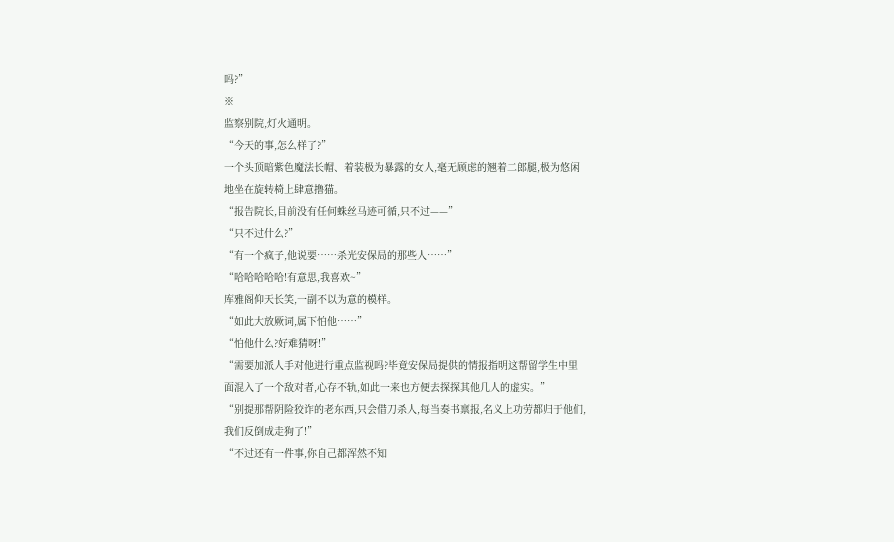吗?”
※
监察别院,灯火通明。
“今天的事,怎么样了?”
一个头顶暗紫色魔法长帽、着装极为暴露的女人,毫无顾虑的翘着二郎腿,极为悠闲地坐在旋转椅上肆意撸猫。
“报告院长,目前没有任何蛛丝马迹可循,只不过——”
“只不过什么?”
“有一个疯子,他说要……杀光安保局的那些人……”
“哈哈哈哈哈!有意思,我喜欢~”
库雅阁仰天长笑,一副不以为意的模样。
“如此大放厥词,属下怕他……”
“怕他什么?好难猜呀!”
“需要加派人手对他进行重点监视吗?毕竟安保局提供的情报指明这帮留学生中里面混入了一个敌对者,心存不轨,如此一来也方便去探探其他几人的虚实。”
“别提那帮阴险狡诈的老东西,只会借刀杀人,每当奏书禀报,名义上功劳都归于他们,我们反倒成走狗了!”
“不过还有一件事,你自己都浑然不知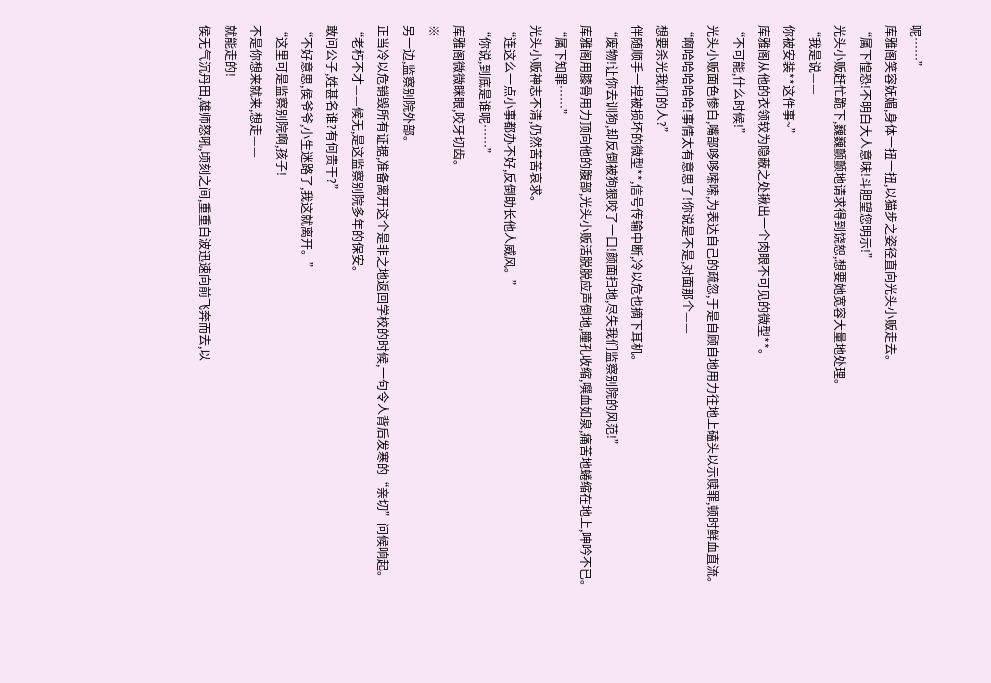呢……”
库雅阁笑容妩媚,身体一扭一扭,以猫步之姿径直向光头小贩走去。
“属下惶恐!不明白大人意味!斗胆望您明示!”
光头小贩赶忙跪下,巍巍颤颤地请求得到饶恕,想要她宽容大量地处理。
“我是说——
你被安装**这件事~”
库雅阁从他的衣领较为隐蔽之处揪出一个肉眼不可见的微型**。
“不可能,什么时候!”
光头小贩面色惨白,嘴部哆哆嗦嗦,为表达自己的疏忽,于是自顾自地用力往地上磕头以示赎罪,顿时鲜血直流。
“啊哈哈哈哈哈!事情太有意思了!你说是不是,对面那个——
想要杀光我们的人?”
伴随顺手一捏被损坏的微型**,信号传输中断,冷以危也摘下耳机。
“废物!让你去训狗,却反倒被狗狠咬了一口!颜面扫地,尽失我们监察别院的风范!”
库雅阁用膝骨用力顶向他的腹部,光头小贩活脱脱应声倒地,瞳孔收缩,噀血如泉,痛苦地蜷缩在地上,呻吟不已。
“属下知罪……”
光头小贩神志不清,仍然苦苦哀求。
“连这么一点小事都办不好,反倒助长他人威风。”
“你说,到底是谁呢……”
库雅阁微微眯眼,咬牙切齿。
※
另一边,监察别院外部。
正当冷以危销毁所有证据,准备离开这个是非之地返回学校的时候,一句令人背后发寒的“亲切”问候响起。
“老朽不才——候无,是这监察别院多年的保安。
敢问公子,姓甚名谁?有何贵干?”
“不好意思,侯爷爷,小生迷路了,我这就离开。”
“这里可是监察别院啊,孩子!
不是你想来就来,想走——
就能走的!
侯无气沉丹田,雄师怒吼,顷刻之间,重重白波迅速向前飞奔而去,以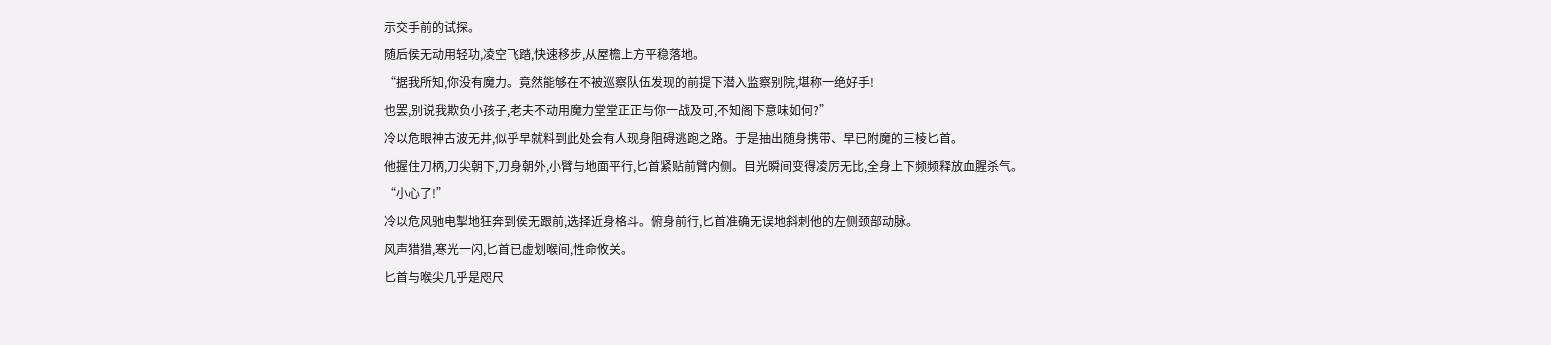示交手前的试探。
随后侯无动用轻功,凌空飞踏,快速移步,从屋檐上方平稳落地。
“据我所知,你没有魔力。竟然能够在不被巡察队伍发现的前提下潜入监察别院,堪称一绝好手!
也罢,别说我欺负小孩子,老夫不动用魔力堂堂正正与你一战及可,不知阁下意味如何?”
冷以危眼神古波无井,似乎早就料到此处会有人现身阻碍逃跑之路。于是抽出随身携带、早已附魔的三棱匕首。
他握住刀柄,刀尖朝下,刀身朝外,小臂与地面平行,匕首紧贴前臂内侧。目光瞬间变得凌厉无比,全身上下频频释放血腥杀气。
“小心了!”
冷以危风驰电掣地狂奔到侯无跟前,选择近身格斗。俯身前行,匕首准确无误地斜刺他的左侧颈部动脉。
风声猎猎,寒光一闪,匕首已虚划喉间,性命攸关。
匕首与喉尖几乎是咫尺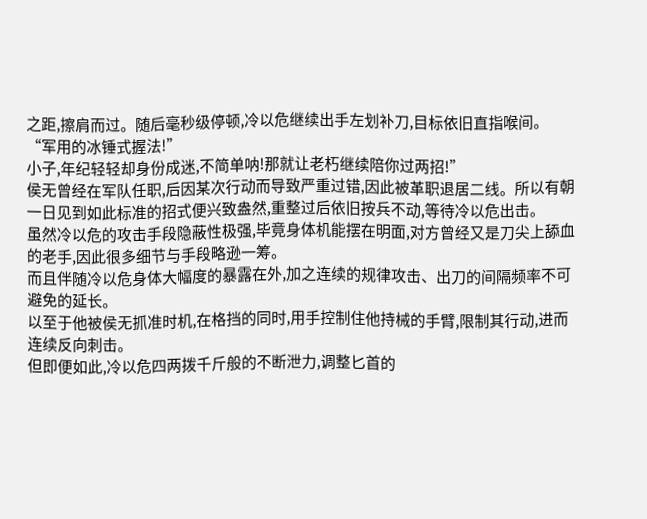之距,擦肩而过。随后毫秒级停顿,冷以危继续出手左划补刀,目标依旧直指喉间。
“军用的冰锤式握法!”
小子,年纪轻轻却身份成迷,不简单呐!那就让老朽继续陪你过两招!”
侯无曾经在军队任职,后因某次行动而导致严重过错,因此被革职退居二线。所以有朝一日见到如此标准的招式便兴致盎然,重整过后依旧按兵不动,等待冷以危出击。
虽然冷以危的攻击手段隐蔽性极强,毕竟身体机能摆在明面,对方曾经又是刀尖上舔血的老手,因此很多细节与手段略逊一筹。
而且伴随冷以危身体大幅度的暴露在外,加之连续的规律攻击、出刀的间隔频率不可避免的延长。
以至于他被侯无抓准时机,在格挡的同时,用手控制住他持械的手臂,限制其行动,进而连续反向刺击。
但即便如此,冷以危四两拨千斤般的不断泄力,调整匕首的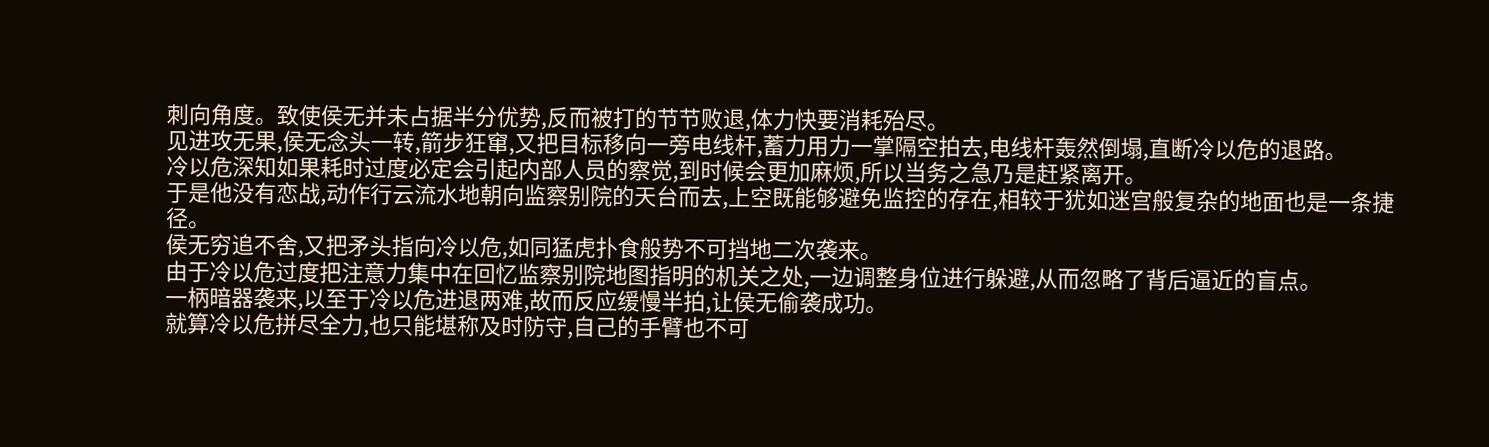刺向角度。致使侯无并未占据半分优势,反而被打的节节败退,体力快要消耗殆尽。
见进攻无果,侯无念头一转,箭步狂窜,又把目标移向一旁电线杆,蓄力用力一掌隔空拍去,电线杆轰然倒塌,直断冷以危的退路。
冷以危深知如果耗时过度必定会引起内部人员的察觉,到时候会更加麻烦,所以当务之急乃是赶紧离开。
于是他没有恋战,动作行云流水地朝向监察别院的天台而去,上空既能够避免监控的存在,相较于犹如迷宫般复杂的地面也是一条捷径。
侯无穷追不舍,又把矛头指向冷以危,如同猛虎扑食般势不可挡地二次袭来。
由于冷以危过度把注意力集中在回忆监察别院地图指明的机关之处,一边调整身位进行躲避,从而忽略了背后逼近的盲点。
一柄暗器袭来,以至于冷以危进退两难,故而反应缓慢半拍,让侯无偷袭成功。
就算冷以危拼尽全力,也只能堪称及时防守,自己的手臂也不可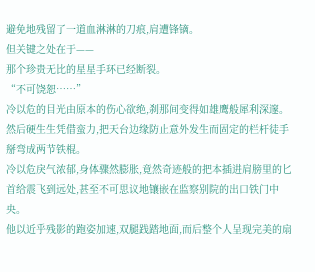避免地残留了一道血淋淋的刀痕,肩遭锋镝。
但关键之处在于——
那个珍贵无比的星星手环已经断裂。
“不可饶恕……”
冷以危的目光由原本的伤心欲绝,刹那间变得如雄鹰般犀利深邃。
然后硬生生凭借蛮力,把天台边缘防止意外发生而固定的栏杆徒手掰弯成两节铁棍。
冷以危戾气浓郁,身体骤然膨胀,竟然奇迹般的把本插进肩膀里的匕首给震飞到远处,甚至不可思议地镶嵌在监察别院的出口铁门中央。
他以近乎残影的跑姿加速,双腿践踏地面,而后整个人呈现完美的扇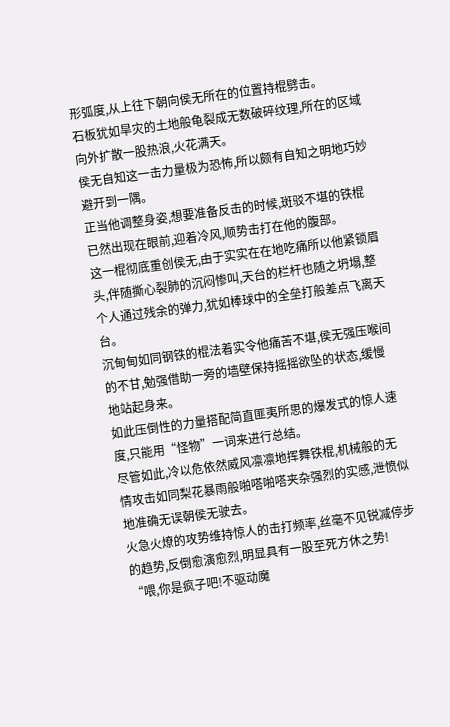形弧度,从上往下朝向侯无所在的位置持棍劈击。
石板犹如旱灾的土地般龟裂成无数破碎纹理,所在的区域向外扩散一股热浪,火花满天。
侯无自知这一击力量极为恐怖,所以颇有自知之明地巧妙避开到一隅。
正当他调整身姿,想要准备反击的时候,斑驳不堪的铁棍已然出现在眼前,迎着冷风,顺势击打在他的腹部。
这一棍彻底重创侯无,由于实实在在地吃痛所以他紧锁眉头,伴随撕心裂肺的沉闷惨叫,天台的栏杆也随之坍塌,整个人通过残余的弹力,犹如棒球中的全垒打般差点飞离天台。
沉甸甸如同钢铁的棍法着实令他痛苦不堪,侯无强压喉间的不甘,勉强借助一旁的墙壁保持摇摇欲坠的状态,缓慢地站起身来。
如此压倒性的力量搭配简直匪夷所思的爆发式的惊人速度,只能用“怪物”一词来进行总结。
尽管如此,冷以危依然威风凛凛地挥舞铁棍,机械般的无情攻击如同梨花暴雨般啪嗒啪嗒夹杂强烈的实感,泄愤似地准确无误朝侯无驶去。
火急火燎的攻势维持惊人的击打频率,丝毫不见锐减停步的趋势,反倒愈演愈烈,明显具有一股至死方休之势!
“喂,你是疯子吧!不驱动魔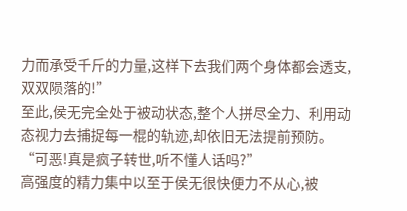力而承受千斤的力量,这样下去我们两个身体都会透支,双双陨落的!”
至此,侯无完全处于被动状态,整个人拼尽全力、利用动态视力去捕捉每一棍的轨迹,却依旧无法提前预防。
“可恶!真是疯子转世,听不懂人话吗?”
高强度的精力集中以至于侯无很快便力不从心,被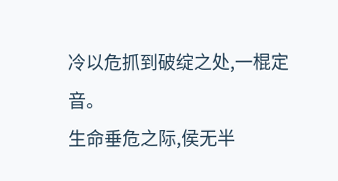冷以危抓到破绽之处,一棍定音。
生命垂危之际,侯无半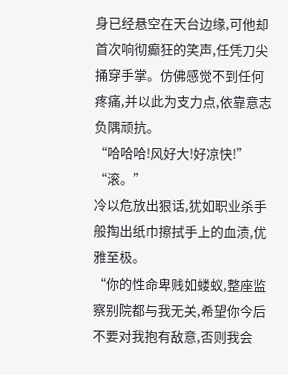身已经悬空在天台边缘,可他却首次响彻癫狂的笑声,任凭刀尖捅穿手掌。仿佛感觉不到任何疼痛,并以此为支力点,依靠意志负隅顽抗。
“哈哈哈!风好大!好凉快!”
“滚。”
冷以危放出狠话,犹如职业杀手般掏出纸巾擦拭手上的血渍,优雅至极。
“你的性命卑贱如蝼蚁,整座监察别院都与我无关,希望你今后不要对我抱有敌意,否则我会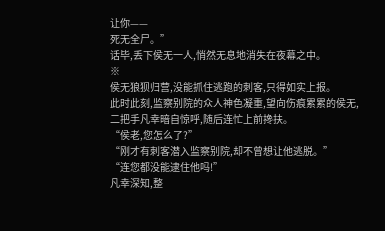让你——
死无全尸。”
话毕,丢下侯无一人,悄然无息地消失在夜幕之中。
※
侯无狼狈归营,没能抓住逃跑的刺客,只得如实上报。
此时此刻,监察别院的众人神色凝重,望向伤痕累累的侯无,二把手凡幸暗自惊呼,随后连忙上前搀扶。
“侯老,您怎么了?”
“刚才有刺客潜入监察别院,却不曾想让他逃脱。”
“连您都没能逮住他吗!”
凡幸深知,整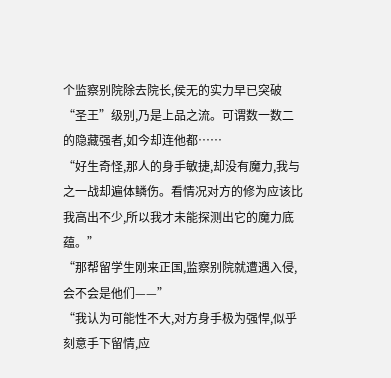个监察别院除去院长,侯无的实力早已突破“圣王”级别,乃是上品之流。可谓数一数二的隐藏强者,如今却连他都……
“好生奇怪,那人的身手敏捷,却没有魔力,我与之一战却遍体鳞伤。看情况对方的修为应该比我高出不少,所以我才未能探测出它的魔力底蕴。”
“那帮留学生刚来正国,监察别院就遭遇入侵,会不会是他们——”
“我认为可能性不大,对方身手极为强悍,似乎刻意手下留情,应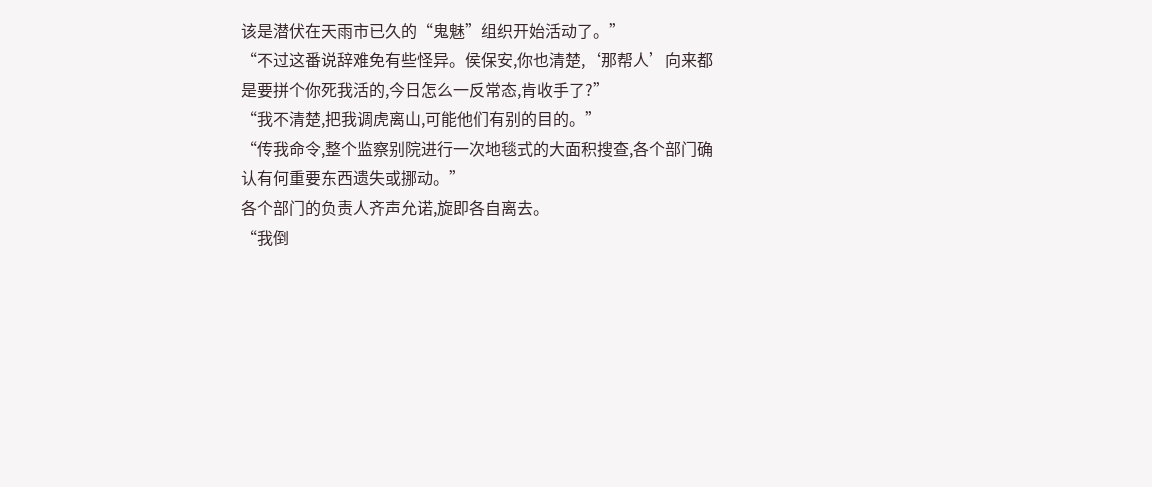该是潜伏在天雨市已久的“鬼魅”组织开始活动了。”
“不过这番说辞难免有些怪异。侯保安,你也清楚,‘那帮人’向来都是要拼个你死我活的,今日怎么一反常态,肯收手了?”
“我不清楚,把我调虎离山,可能他们有别的目的。”
“传我命令,整个监察别院进行一次地毯式的大面积搜查,各个部门确认有何重要东西遗失或挪动。”
各个部门的负责人齐声允诺,旋即各自离去。
“我倒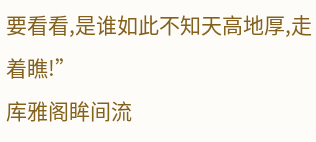要看看,是谁如此不知天高地厚,走着瞧!”
库雅阁眸间流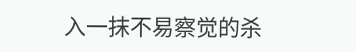入一抹不易察觉的杀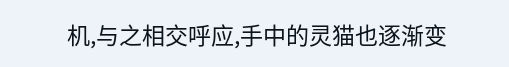机,与之相交呼应,手中的灵猫也逐渐变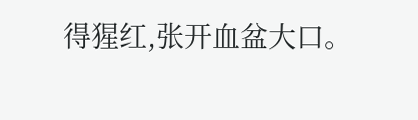得猩红,张开血盆大口。